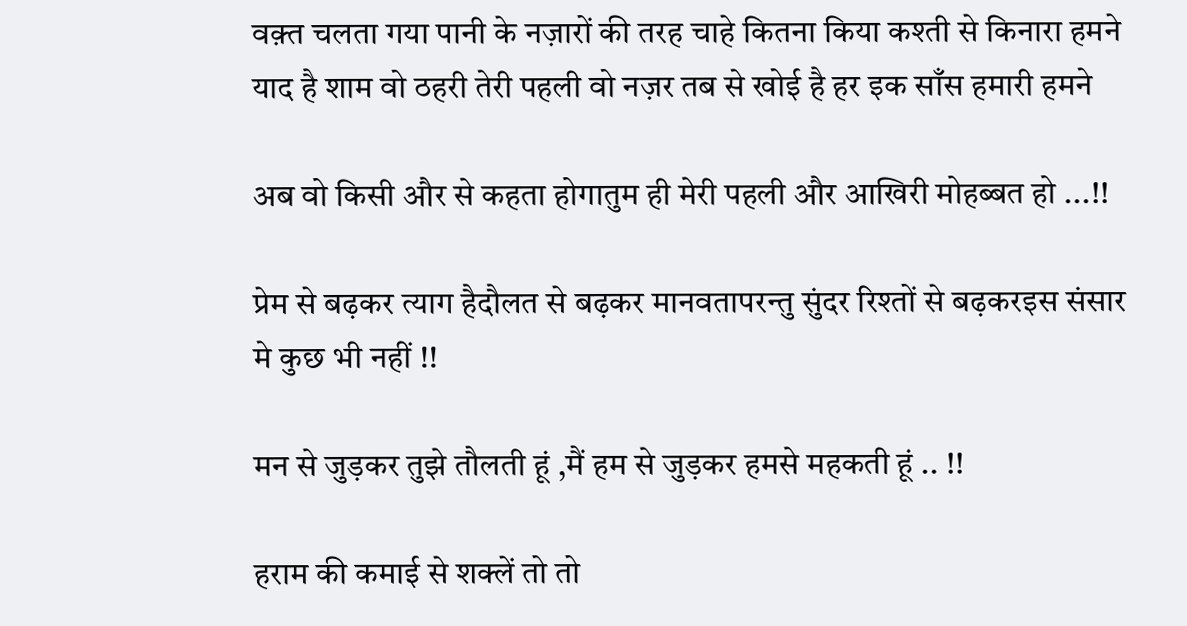वक़्त चलता गया पानी के नज़ारों की तरह चाहे कितना किया कश्ती से किनारा हमने याद है शाम वो ठहरी तेरी पहली वो नज़र तब से खोई है हर इक साँस हमारी हमने

अब वो किसी और से कहता होगातुम ही मेरी पहली और आखिरी मोहब्बत हो ...!!

प्रेम से बढ़कर त्याग हैदौलत से बढ़कर मानवतापरन्तु सुंदर रिश्तों से बढ़करइस संसार मे कुछ भी नहीं !!

मन से जुड़कर तुझे तौलती हूं ,मैं हम से जुड़कर हमसे महकती हूं .. !!

हराम की कमाई से शक्लें तो तो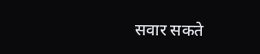सवार सकते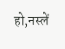हो,नस्लें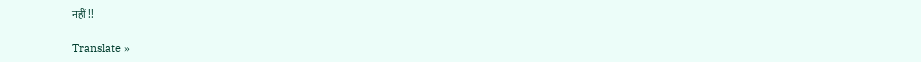नहीं !!

Translate »